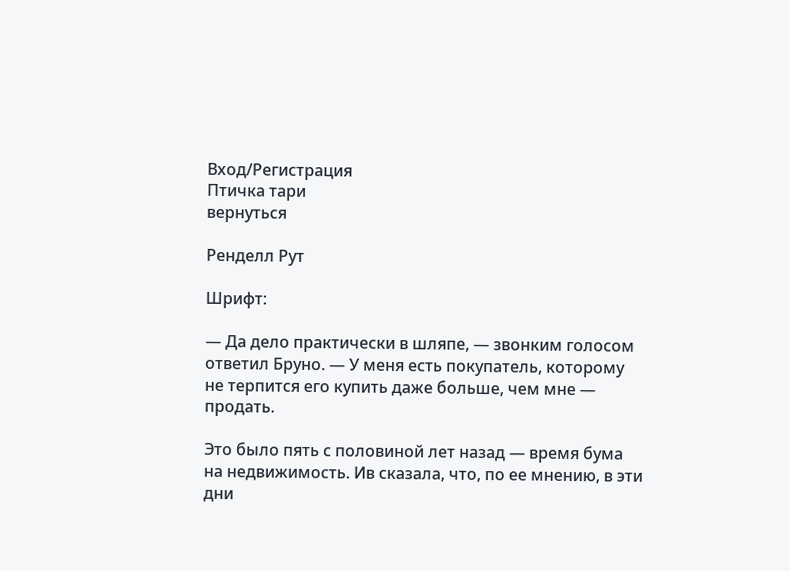Вход/Регистрация
Птичка тари
вернуться

Ренделл Рут

Шрифт:

— Да дело практически в шляпе, — звонким голосом ответил Бруно. — У меня есть покупатель, которому не терпится его купить даже больше, чем мне — продать.

Это было пять с половиной лет назад — время бума на недвижимость. Ив сказала, что, по ее мнению, в эти дни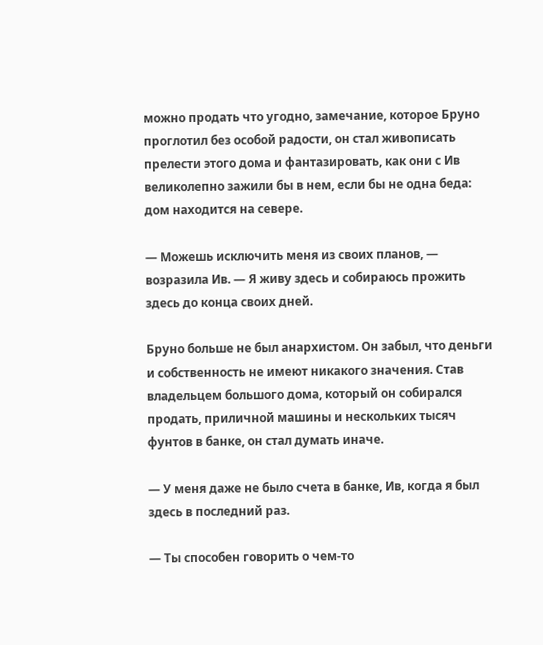можно продать что угодно, замечание, которое Бруно проглотил без особой радости, он стал живописать прелести этого дома и фантазировать, как они с Ив великолепно зажили бы в нем, если бы не одна беда: дом находится на севере.

— Можешь исключить меня из своих планов, — возразила Ив. — Я живу здесь и собираюсь прожить здесь до конца своих дней.

Бруно больше не был анархистом. Он забыл, что деньги и собственность не имеют никакого значения. Став владельцем большого дома, который он собирался продать, приличной машины и нескольких тысяч фунтов в банке, он стал думать иначе.

— У меня даже не было счета в банке, Ив, когда я был здесь в последний раз.

— Ты способен говорить о чем-то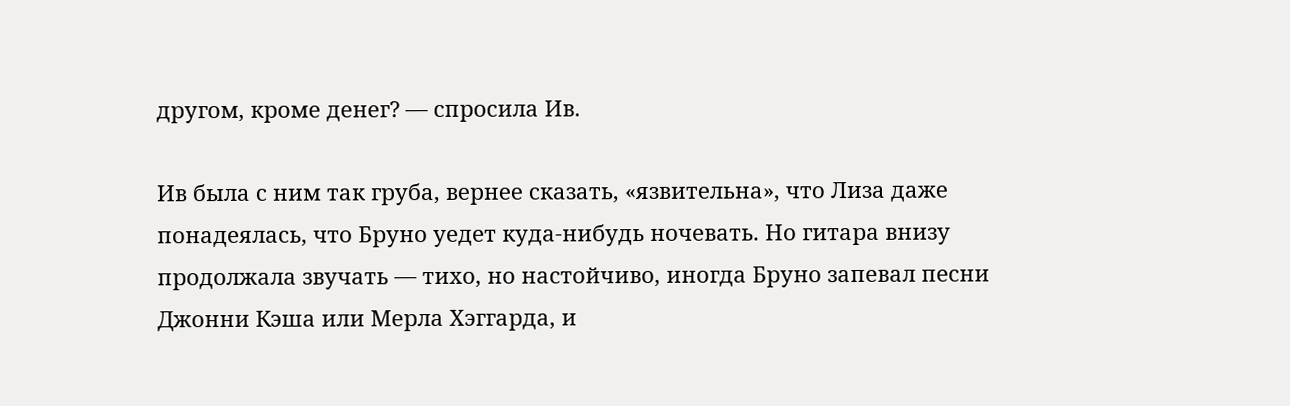другом, кроме денег? — спросила Ив.

Ив была с ним так груба, вернее сказать, «язвительна», что Лиза даже понадеялась, что Бруно уедет куда-нибудь ночевать. Но гитара внизу продолжала звучать — тихо, но настойчиво, иногда Бруно запевал песни Джонни Кэша или Мерла Хэггарда, и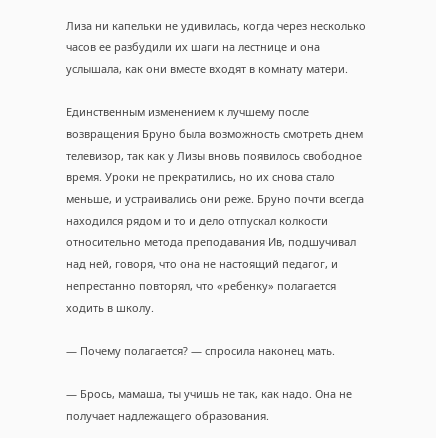Лиза ни капельки не удивилась, когда через несколько часов ее разбудили их шаги на лестнице и она услышала, как они вместе входят в комнату матери.

Единственным изменением к лучшему после возвращения Бруно была возможность смотреть днем телевизор, так как у Лизы вновь появилось свободное время. Уроки не прекратились, но их снова стало меньше, и устраивались они реже. Бруно почти всегда находился рядом и то и дело отпускал колкости относительно метода преподавания Ив, подшучивал над ней, говоря, что она не настоящий педагог, и непрестанно повторял, что «ребенку» полагается ходить в школу.

— Почему полагается? — спросила наконец мать.

— Брось, мамаша, ты учишь не так, как надо. Она не получает надлежащего образования.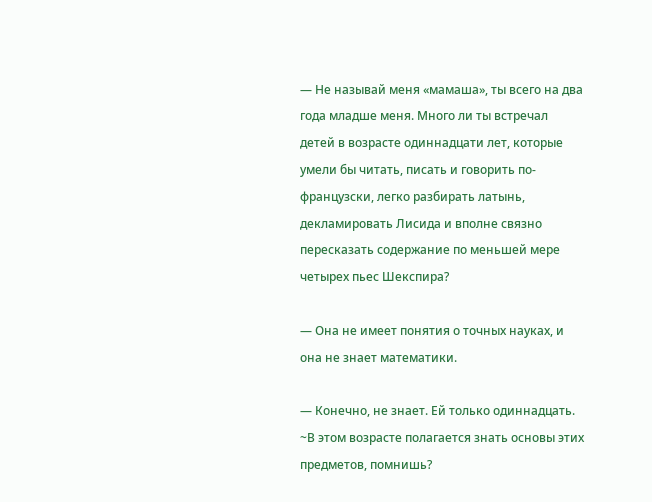— Не называй меня «мамаша», ты всего на два года младше меня. Много ли ты встречал детей в возрасте одиннадцати лет, которые умели бы читать, писать и говорить по-французски, легко разбирать латынь, декламировать Лисида и вполне связно пересказать содержание по меньшей мере четырех пьес Шекспира?

— Она не имеет понятия о точных науках, и она не знает математики.

— Конечно, не знает. Ей только одиннадцать. ~В этом возрасте полагается знать основы этих предметов, помнишь?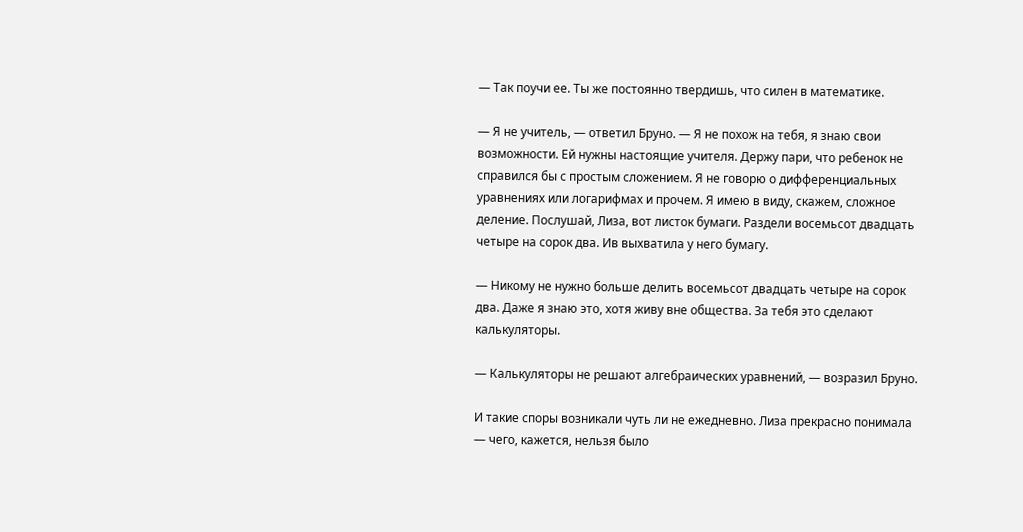— Так поучи ее. Ты же постоянно твердишь, что силен в математике.

— Я не учитель, — ответил Бруно. — Я не похож на тебя, я знаю свои возможности. Ей нужны настоящие учителя. Держу пари, что ребенок не справился бы с простым сложением. Я не говорю о дифференциальных уравнениях или логарифмах и прочем. Я имею в виду, скажем, сложное деление. Послушай, Лиза, вот листок бумаги. Раздели восемьсот двадцать четыре на сорок два. Ив выхватила у него бумагу.

— Никому не нужно больше делить восемьсот двадцать четыре на сорок два. Даже я знаю это, хотя живу вне общества. За тебя это сделают калькуляторы.

— Калькуляторы не решают алгебраических уравнений, — возразил Бруно.

И такие споры возникали чуть ли не ежедневно. Лиза прекрасно понимала — чего, кажется, нельзя было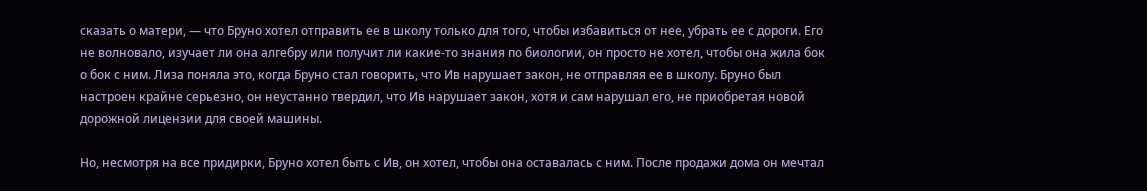сказать о матери, — что Бруно хотел отправить ее в школу только для того, чтобы избавиться от нее, убрать ее с дороги. Его не волновало, изучает ли она алгебру или получит ли какие-то знания по биологии, он просто не хотел, чтобы она жила бок о бок с ним. Лиза поняла это, когда Бруно стал говорить, что Ив нарушает закон, не отправляя ее в школу. Бруно был настроен крайне серьезно, он неустанно твердил, что Ив нарушает закон, хотя и сам нарушал его, не приобретая новой дорожной лицензии для своей машины.

Но, несмотря на все придирки, Бруно хотел быть с Ив, он хотел, чтобы она оставалась с ним. После продажи дома он мечтал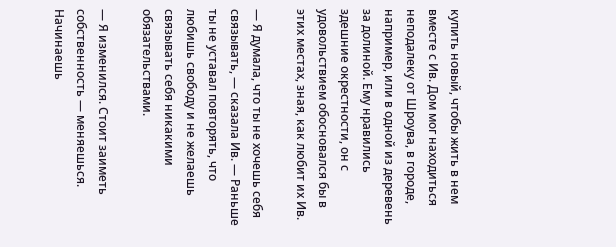купить новый, чтобы жить в нем вместе с Ив. Дом мог находиться неподалеку от Шроува, в городе, например, или в одной из деревень за долиной. Ему нравились здешние окрестности, он с удовольствием обосновался бы в этих местах, зная, как любит их Ив.

— Я думала, что ты не хочешь себя связывать, — сказала Ив. — Раньше ты не уставал повторять, что любишь свободу и не желаешь связывать себя никакими обязательствами.

— Я изменился. Стоит заиметь собственность — меняешься. Начинаешь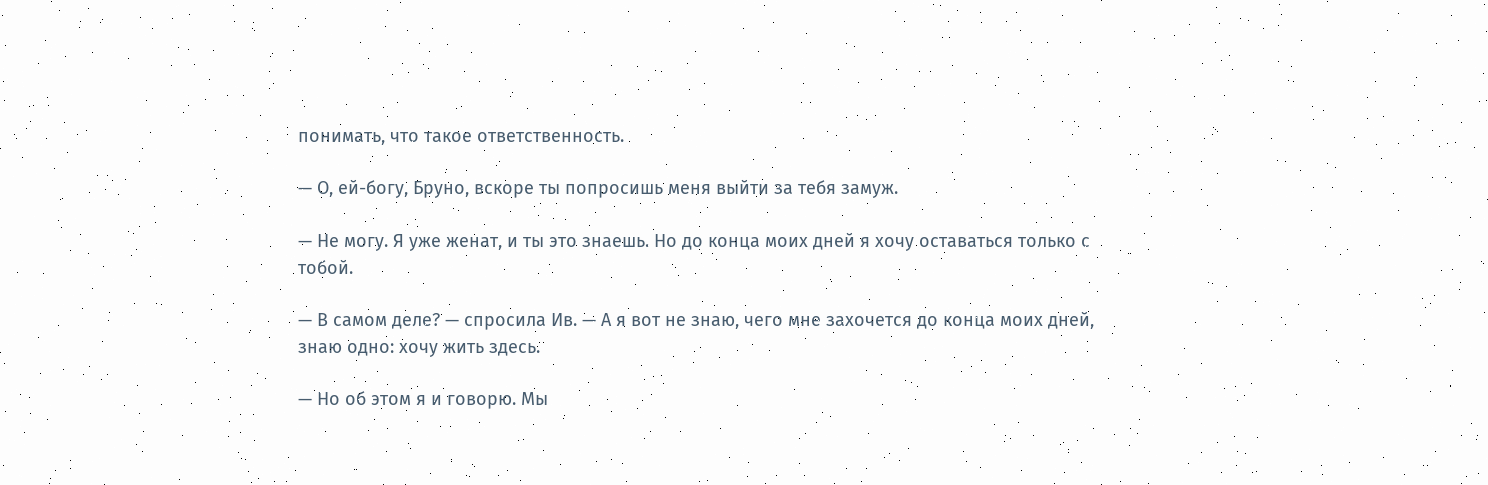понимать, что такое ответственность.

— О, ей-богу, Бруно, вскоре ты попросишь меня выйти за тебя замуж.

— Не могу. Я уже женат, и ты это знаешь. Но до конца моих дней я хочу оставаться только с тобой.

— В самом деле? — спросила Ив. — А я вот не знаю, чего мне захочется до конца моих дней, знаю одно: хочу жить здесь.

— Но об этом я и говорю. Мы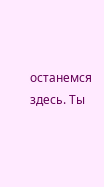останемся здесь. Ты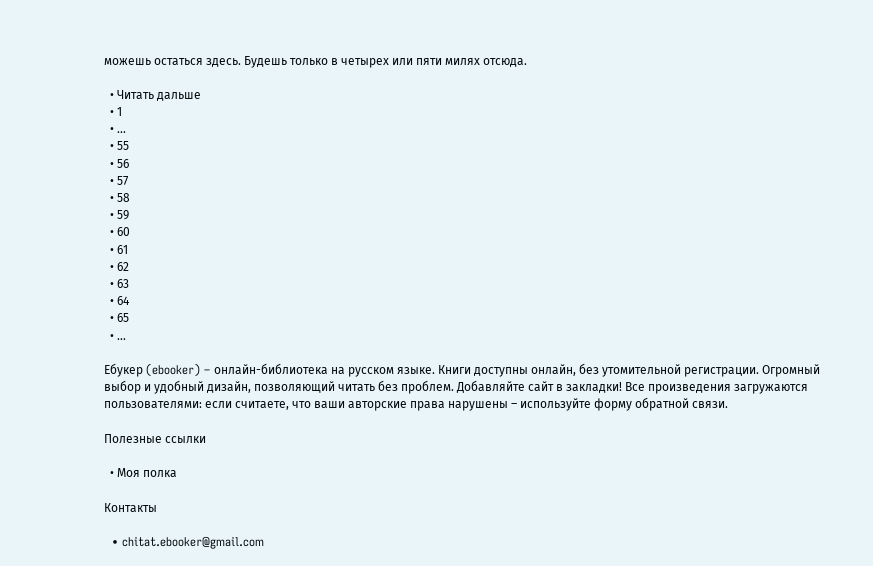можешь остаться здесь. Будешь только в четырех или пяти милях отсюда.

  • Читать дальше
  • 1
  • ...
  • 55
  • 56
  • 57
  • 58
  • 59
  • 60
  • 61
  • 62
  • 63
  • 64
  • 65
  • ...

Ебукер (ebooker) – онлайн-библиотека на русском языке. Книги доступны онлайн, без утомительной регистрации. Огромный выбор и удобный дизайн, позволяющий читать без проблем. Добавляйте сайт в закладки! Все произведения загружаются пользователями: если считаете, что ваши авторские права нарушены – используйте форму обратной связи.

Полезные ссылки

  • Моя полка

Контакты

  • chitat.ebooker@gmail.com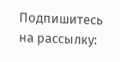Подпишитесь на рассылку: